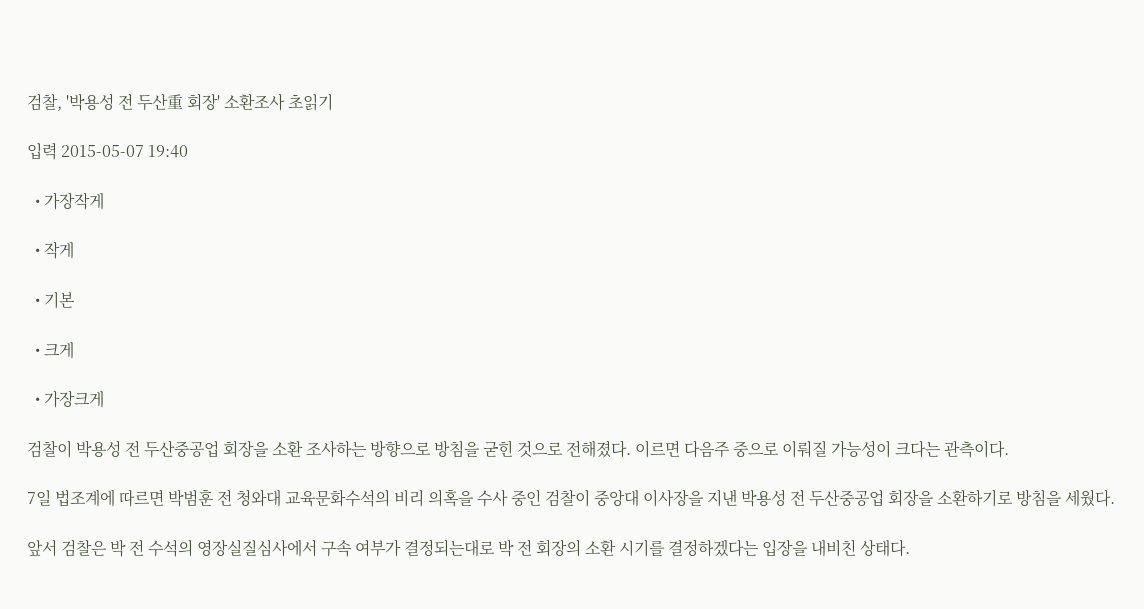검찰, '박용성 전 두산重 회장' 소환조사 초읽기

입력 2015-05-07 19:40

  • 가장작게

  • 작게

  • 기본

  • 크게

  • 가장크게

검찰이 박용성 전 두산중공업 회장을 소환 조사하는 방향으로 방침을 굳힌 것으로 전해졌다. 이르면 다음주 중으로 이뤄질 가능성이 크다는 관측이다.

7일 법조계에 따르면 박범훈 전 청와대 교육문화수석의 비리 의혹을 수사 중인 검찰이 중앙대 이사장을 지낸 박용성 전 두산중공업 회장을 소환하기로 방침을 세웠다.

앞서 검찰은 박 전 수석의 영장실질심사에서 구속 여부가 결정되는대로 박 전 회장의 소환 시기를 결정하겠다는 입장을 내비친 상태다.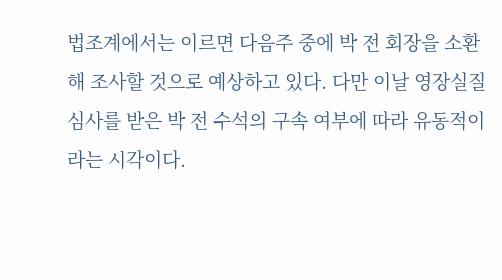법조계에서는 이르면 다음주 중에 박 전 회장을 소환해 조사할 것으로 예상하고 있다. 다만 이날 영장실질심사를 받은 박 전 수석의 구속 여부에 따라 유동적이라는 시각이다.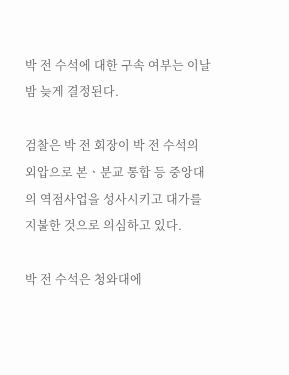박 전 수석에 대한 구속 여부는 이날 밤 늦게 결정된다.

검찰은 박 전 회장이 박 전 수석의 외압으로 본ㆍ분교 통합 등 중앙대의 역점사업을 성사시키고 대가를 지불한 것으로 의심하고 있다.

박 전 수석은 청와대에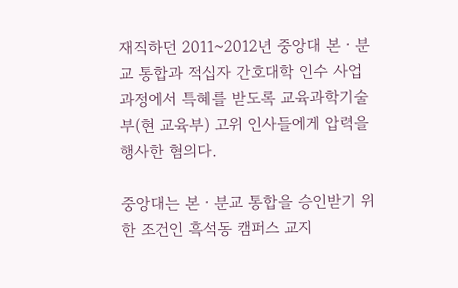재직하던 2011~2012년 중앙대 본ㆍ분교 통합과 적십자 간호대학 인수 사업 과정에서 특혜를 받도록 교육과학기술부(현 교육부) 고위 인사들에게 압력을 행사한 혐의다.

중앙대는 본ㆍ분교 통합을 승인받기 위한 조건인 흑석동 캠퍼스 교지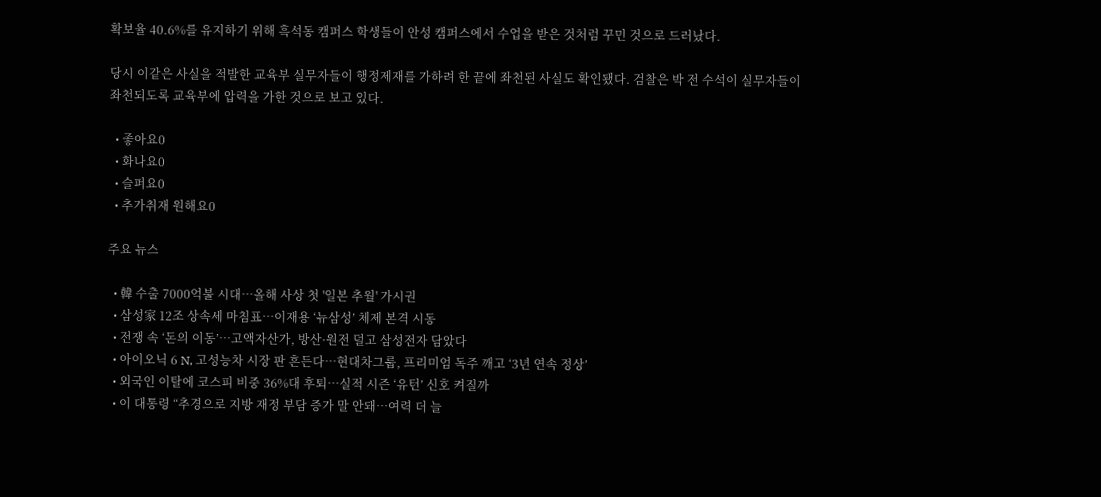확보율 40.6%를 유지하기 위해 흑석동 캠퍼스 학생들이 안성 캠퍼스에서 수업을 받은 것처럼 꾸민 것으로 드러났다.

당시 이같은 사실을 적발한 교육부 실무자들이 행정제재를 가하려 한 끝에 좌천된 사실도 확인됐다. 검찰은 박 전 수석이 실무자들이 좌천되도록 교육부에 압력을 가한 것으로 보고 있다.

  • 좋아요0
  • 화나요0
  • 슬퍼요0
  • 추가취재 원해요0

주요 뉴스

  • 韓 수출 7000억불 시대⋯올해 사상 첫 '일본 추월' 가시권
  • 삼성家 12조 상속세 마침표…이재용 ‘뉴삼성’ 체제 본격 시동
  • 전쟁 속 ‘돈의 이동’…고액자산가, 방산·원전 덜고 삼성전자 담았다
  • 아이오닉 6 N, 고성능차 시장 판 흔든다…현대차그룹, 프리미엄 독주 깨고 ‘3년 연속 정상’
  • 외국인 이탈에 코스피 비중 36%대 후퇴…실적 시즌 ‘유턴’ 신호 켜질까
  • 이 대통령 “추경으로 지방 재정 부담 증가 말 안돼…여력 더 늘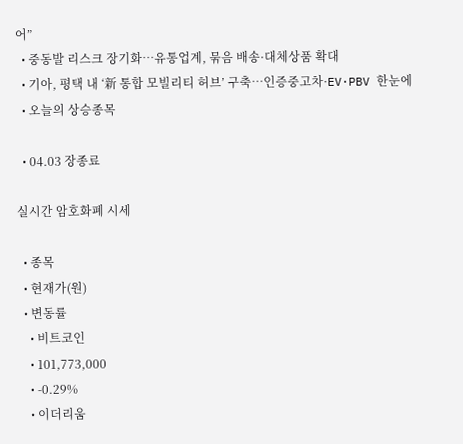어”
  • 중동발 리스크 장기화…유통업계, 묶음 배송·대체상품 확대
  • 기아, 평택 내 ‘新 통합 모빌리티 허브’ 구축…인증중고차·EV·PBV 한눈에
  • 오늘의 상승종목

  • 04.03 장종료

실시간 암호화폐 시세

  • 종목
  • 현재가(원)
  • 변동률
    • 비트코인
    • 101,773,000
    • -0.29%
    • 이더리움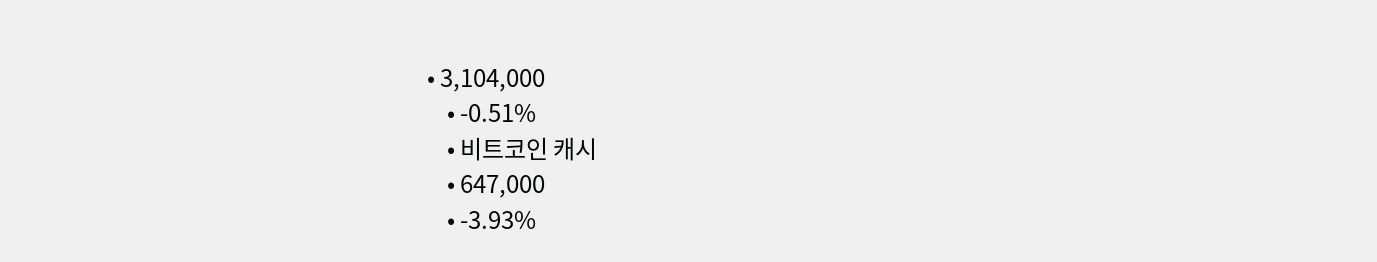• 3,104,000
    • -0.51%
    • 비트코인 캐시
    • 647,000
    • -3.93%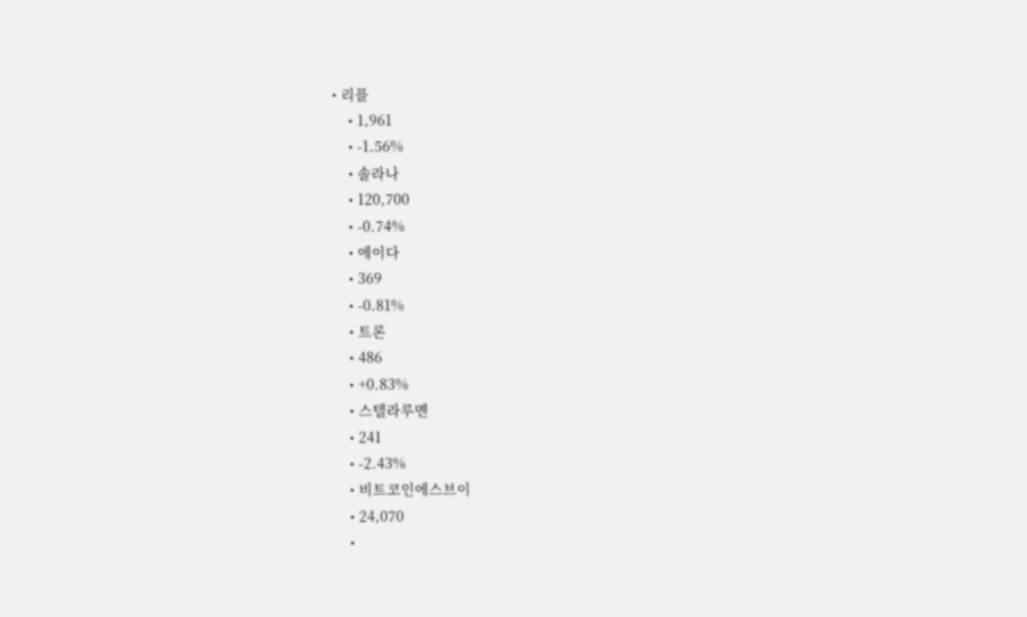• 리플
    • 1,961
    • -1.56%
    • 솔라나
    • 120,700
    • -0.74%
    • 에이다
    • 369
    • -0.81%
    • 트론
    • 486
    • +0.83%
    • 스텔라루멘
    • 241
    • -2.43%
    • 비트코인에스브이
    • 24,070
    •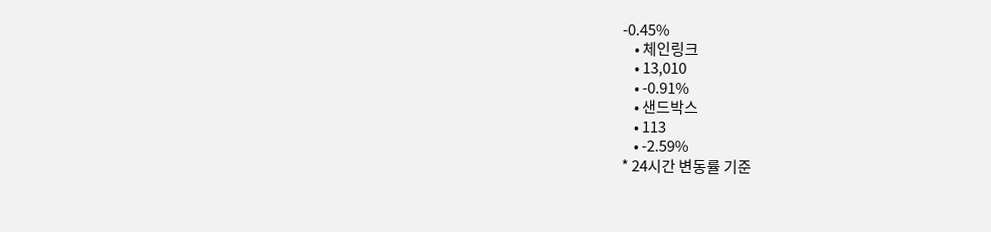-0.45%
    • 체인링크
    • 13,010
    • -0.91%
    • 샌드박스
    • 113
    • -2.59%
* 24시간 변동률 기준